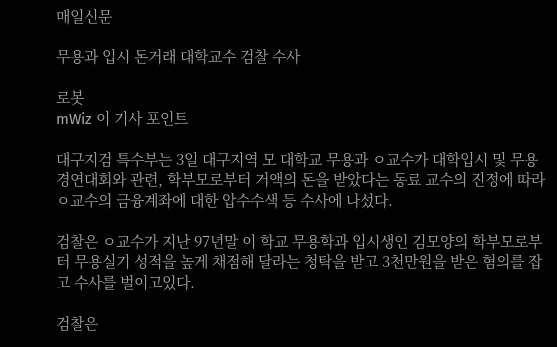매일신문

무용과 입시 돈거래 대학교수 검찰 수사

로봇
mWiz 이 기사 포인트

대구지검 특수부는 3일 대구지역 모 대학교 무용과 ㅇ교수가 대학입시 및 무용경연대회와 관련, 학부모로부터 거액의 돈을 받았다는 동료 교수의 진정에 따라 ㅇ교수의 금융계좌에 대한 압수수색 등 수사에 나섰다.

검찰은 ㅇ교수가 지난 97년말 이 학교 무용학과 입시생인 김모양의 학부모로부터 무용실기 성적을 높게 채점해 달라는 청탁을 받고 3천만원을 받은 혐의를 잡고 수사를 벌이고있다.

검찰은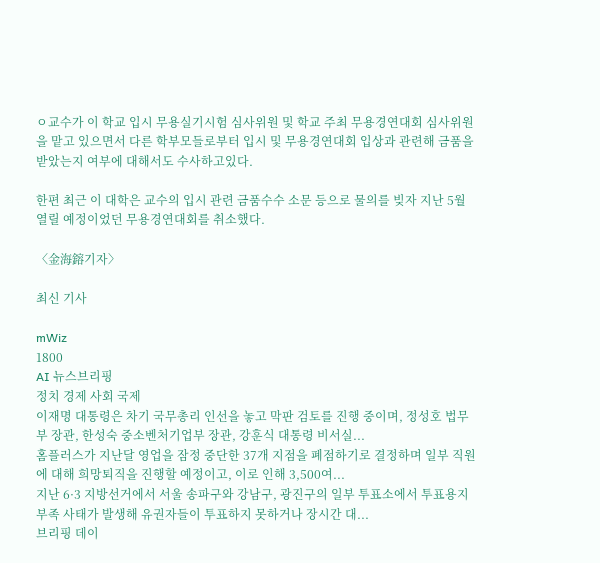ㅇ교수가 이 학교 입시 무용실기시험 심사위원 및 학교 주최 무용경연대회 심사위원을 맡고 있으면서 다른 학부모들로부터 입시 및 무용경연대회 입상과 관련해 금품을 받았는지 여부에 대해서도 수사하고있다.

한편 최근 이 대학은 교수의 입시 관련 금품수수 소문 등으로 물의를 빚자 지난 5월 열릴 예정이었던 무용경연대회를 취소했다.

〈金海鎔기자〉

최신 기사

mWiz
1800
AI 뉴스브리핑
정치 경제 사회 국제
이재명 대통령은 차기 국무총리 인선을 놓고 막판 검토를 진행 중이며, 정성호 법무부 장관, 한성숙 중소벤처기업부 장관, 강훈식 대통령 비서실...
홈플러스가 지난달 영업을 잠정 중단한 37개 지점을 폐점하기로 결정하며 일부 직원에 대해 희망퇴직을 진행할 예정이고, 이로 인해 3,500여...
지난 6·3 지방선거에서 서울 송파구와 강남구, 광진구의 일부 투표소에서 투표용지 부족 사태가 발생해 유권자들이 투표하지 못하거나 장시간 대...
브리핑 데이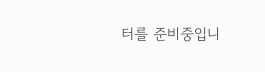터를 준비중입니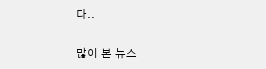다..

많이 본 뉴스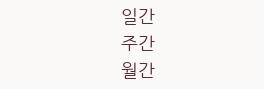일간
주간
월간